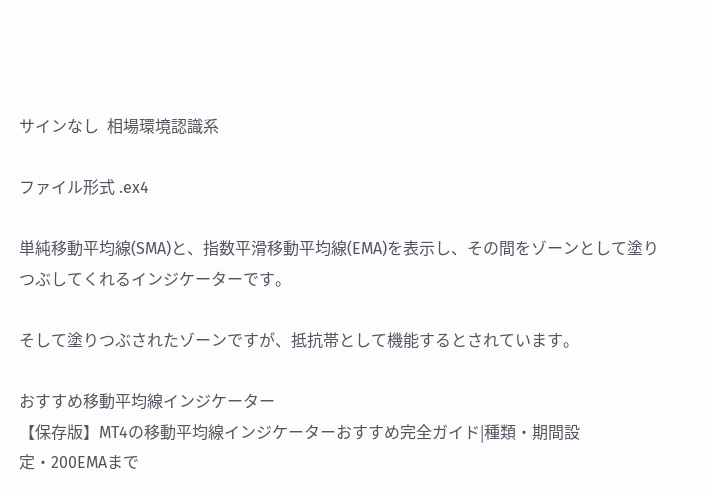サインなし  相場環境認識系

ファイル形式 .ex4

単純移動平均線(SMA)と、指数平滑移動平均線(EMA)を表示し、その間をゾーンとして塗りつぶしてくれるインジケーターです。

そして塗りつぶされたゾーンですが、抵抗帯として機能するとされています。

おすすめ移動平均線インジケーター
【保存版】MT4の移動平均線インジケーターおすすめ完全ガイド|種類・期間設定・200EMAまで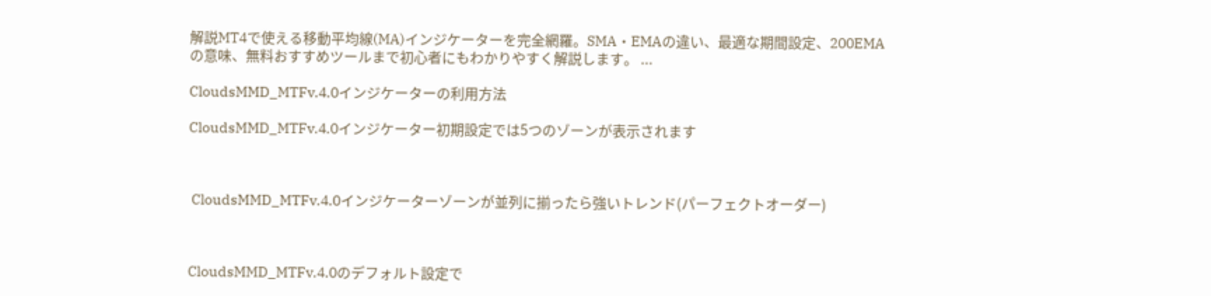解説MT4で使える移動平均線(MA)インジケーターを完全網羅。SMA・EMAの違い、最適な期間設定、200EMAの意味、無料おすすめツールまで初心者にもわかりやすく解説します。 ...

CloudsMMD_MTFv.4.0インジケーターの利用方法

CloudsMMD_MTFv.4.0インジケーター初期設定では5つのゾーンが表示されます



 CloudsMMD_MTFv.4.0インジケーターゾーンが並列に揃ったら強いトレンド(パーフェクトオーダー)



CloudsMMD_MTFv.4.0のデフォルト設定で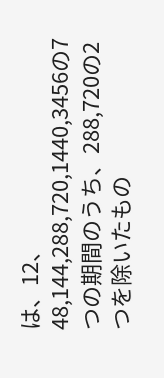は、12、48,144,288,720,1440,3456の7つの期間のうち、288,720の2つを除いたもの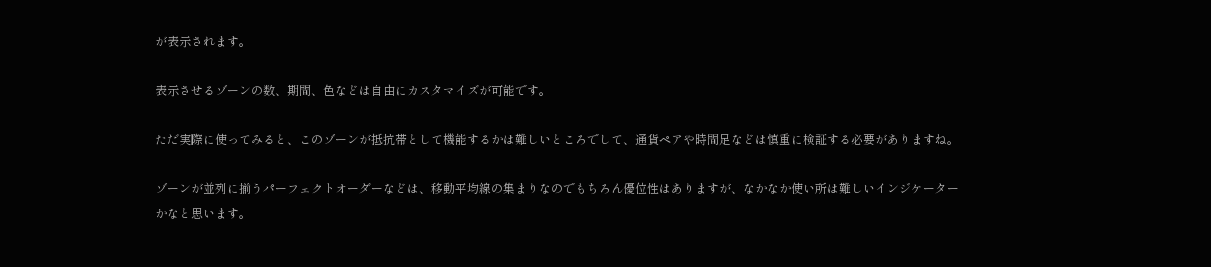が表示されます。

表示させるゾーンの数、期間、色などは自由にカスタマイズが可能です。

ただ実際に使ってみると、このゾーンが抵抗帯として機能するかは難しいところでして、通貨ペアや時間足などは慎重に検証する必要がありますね。

ゾーンが並列に揃うパーフェクトオーダーなどは、移動平均線の集まりなのでもちろん優位性はありますが、なかなか使い所は難しいインジケーターかなと思います。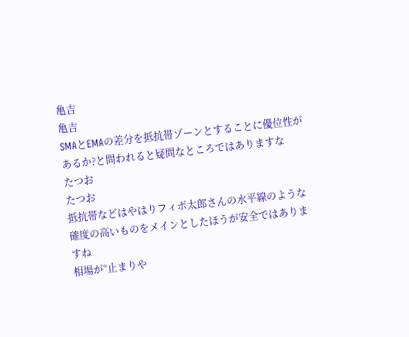亀吉
亀吉
SMAとEMAの差分を抵抗帯ゾーンとすることに優位性があるか?と問われると疑問なところではありますな
たつお
たつお
抵抗帯などはやはりフィボ太郎さんの水平線のような確度の高いものをメインとしたほうが安全ではありますね
相場が“止まりや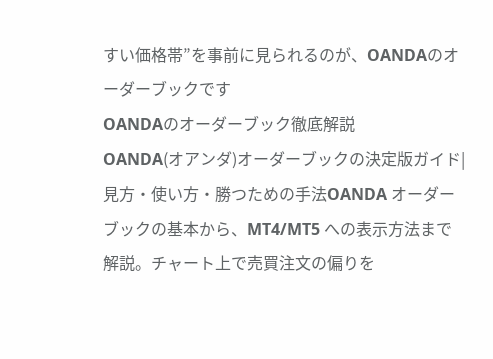すい価格帯”を事前に見られるのが、OANDAのオーダーブックです
OANDAのオーダーブック徹底解説
OANDA(オアンダ)オーダーブックの決定版ガイド|見方・使い方・勝つための手法OANDA オーダーブックの基本から、MT4/MT5 への表示方法まで解説。チャート上で売買注文の偏りを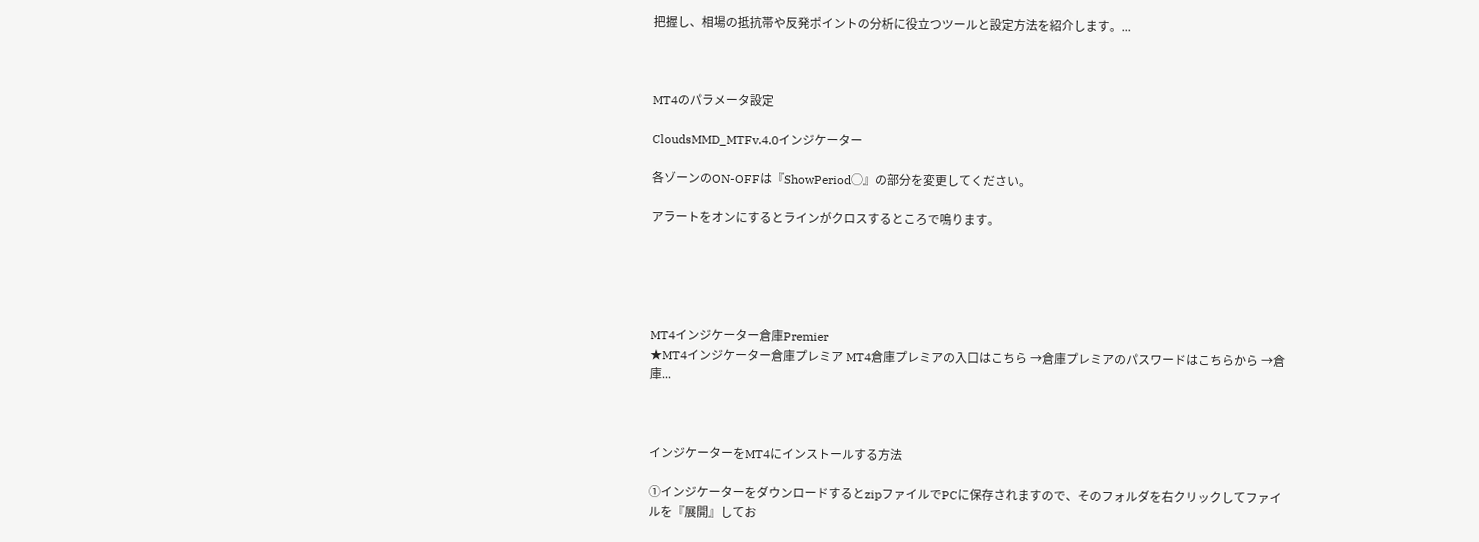把握し、相場の抵抗帯や反発ポイントの分析に役立つツールと設定方法を紹介します。...



MT4のパラメータ設定

CloudsMMD_MTFv.4.0インジケーター

各ゾーンのON-OFFは『ShowPeriod◯』の部分を変更してください。

アラートをオンにするとラインがクロスするところで鳴ります。





MT4インジケーター倉庫Premier
★MT4インジケーター倉庫プレミア MT4倉庫プレミアの入口はこちら →倉庫プレミアのパスワードはこちらから →倉庫...



インジケーターをMT4にインストールする方法

①インジケーターをダウンロードするとzipファイルでPCに保存されますので、そのフォルダを右クリックしてファイルを『展開』してお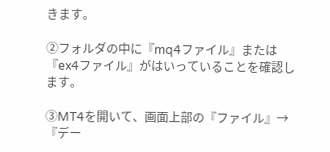きます。

②フォルダの中に『mq4ファイル』または『ex4ファイル』がはいっていることを確認します。

③MT4を開いて、画面上部の『ファイル』→『デー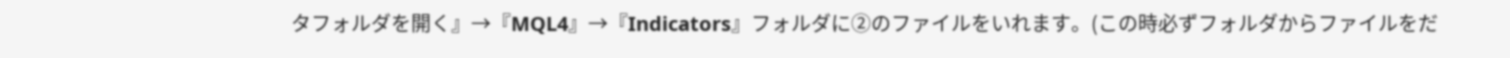タフォルダを開く』→『MQL4』→『Indicators』フォルダに②のファイルをいれます。(この時必ずフォルダからファイルをだ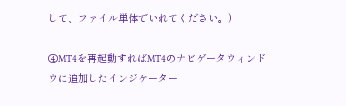して、ファイル単体でいれてください。)

④MT4を再起動すればMT4のナビゲータウィンドウに追加したインジケーター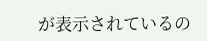が表示されているの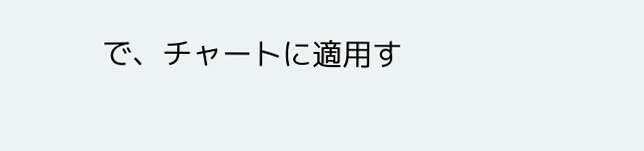で、チャートに適用す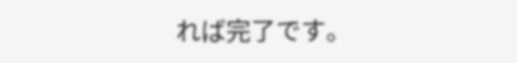れば完了です。